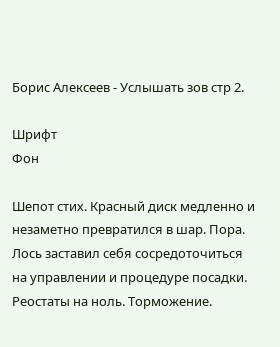Борис Алексеев - Услышать зов стр 2.

Шрифт
Фон

Шепот стих. Красный диск медленно и незаметно превратился в шар. Пора. Лось заставил себя сосредоточиться на управлении и процедуре посадки. Реостаты на ноль. Торможение.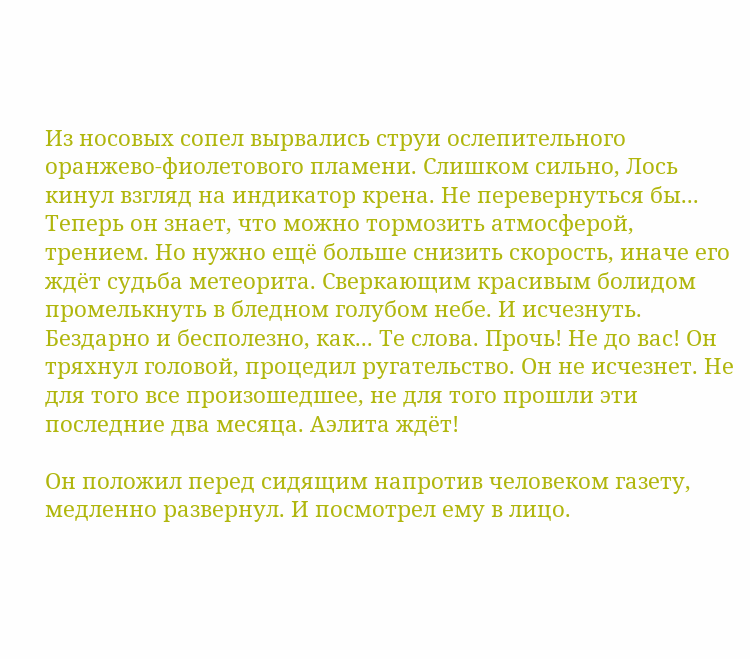Из носовых сопел вырвались струи ослепительного оранжево-фиолетового пламени. Слишком сильно, Лось кинул взгляд на индикатор крена. Не перевернуться бы... Теперь он знает, что можно тормозить атмосферой, трением. Но нужно ещё больше снизить скорость, иначе его ждёт судьба метеорита. Сверкающим красивым болидом промелькнуть в бледном голубом небе. И исчезнуть. Бездарно и бесполезно, как... Те слова. Прочь! Не до вас! Он тряхнул головой, процедил ругательство. Он не исчезнет. Не для того все произошедшее, не для того прошли эти последние два месяца. Аэлита ждёт!

Он положил перед сидящим напротив человеком газету, медленно развернул. И посмотрел ему в лицо.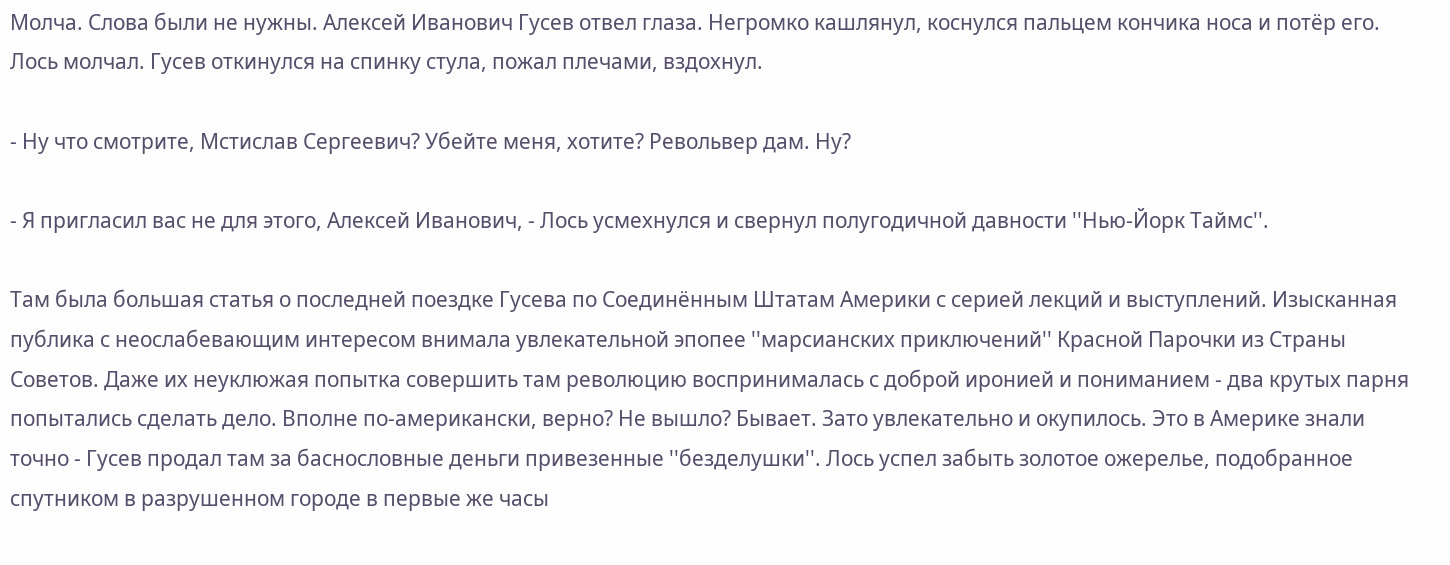Молча. Слова были не нужны. Алексей Иванович Гусев отвел глаза. Негромко кашлянул, коснулся пальцем кончика носа и потёр его. Лось молчал. Гусев откинулся на спинку стула, пожал плечами, вздохнул.

- Ну что смотрите, Мстислав Сергеевич? Убейте меня, хотите? Револьвер дам. Ну?

- Я пригласил вас не для этого, Алексей Иванович, - Лось усмехнулся и свернул полугодичной давности ''Нью-Йорк Таймс''.

Там была большая статья о последней поездке Гусева по Соединённым Штатам Америки с серией лекций и выступлений. Изысканная публика с неослабевающим интересом внимала увлекательной эпопее ''марсианских приключений'' Красной Парочки из Страны Советов. Даже их неуклюжая попытка совершить там революцию воспринималась с доброй иронией и пониманием - два крутых парня попытались сделать дело. Вполне по-американски, верно? Не вышло? Бывает. Зато увлекательно и окупилось. Это в Америке знали точно - Гусев продал там за баснословные деньги привезенные ''безделушки''. Лось успел забыть золотое ожерелье, подобранное спутником в разрушенном городе в первые же часы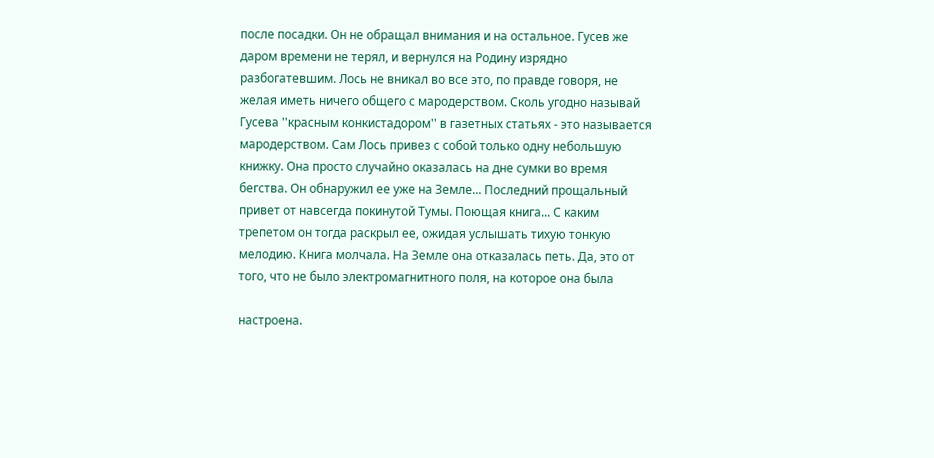после посадки. Он не обращал внимания и на остальное. Гусев же даром времени не терял, и вернулся на Родину изрядно разбогатевшим. Лось не вникал во все это, по правде говоря, не желая иметь ничего общего с мародерством. Сколь угодно называй Гусева ''красным конкистадором'' в газетных статьях - это называется мародерством. Сам Лось привез с собой только одну небольшую книжку. Она просто случайно оказалась на дне сумки во время бегства. Он обнаружил ее уже на Земле... Последний прощальный привет от навсегда покинутой Тумы. Поющая книга... С каким трепетом он тогда раскрыл ее, ожидая услышать тихую тонкую мелодию. Книга молчала. На Земле она отказалась петь. Да, это от того, что не было электромагнитного поля, на которое она была

настроена.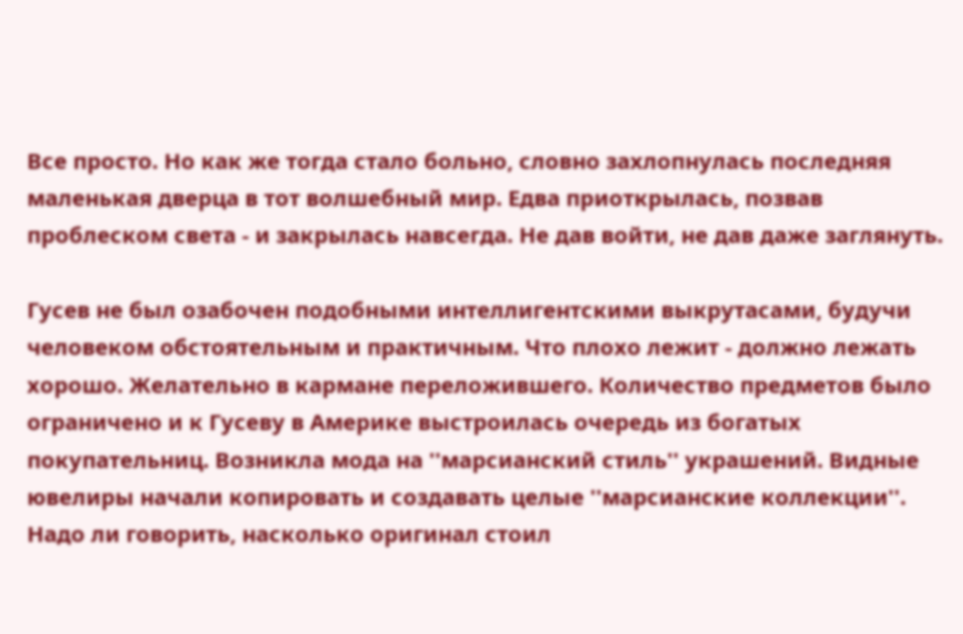Все просто. Но как же тогда стало больно, словно захлопнулась последняя маленькая дверца в тот волшебный мир. Едва приоткрылась, позвав проблеском света - и закрылась навсегда. Не дав войти, не дав даже заглянуть.

Гусев не был озабочен подобными интеллигентскими выкрутасами, будучи человеком обстоятельным и практичным. Что плохо лежит - должно лежать хорошо. Желательно в кармане переложившего. Количество предметов было ограничено и к Гусеву в Америке выстроилась очередь из богатых покупательниц. Возникла мода на ''марсианский стиль'' украшений. Видные ювелиры начали копировать и создавать целые ''марсианские коллекции''. Надо ли говорить, насколько оригинал стоил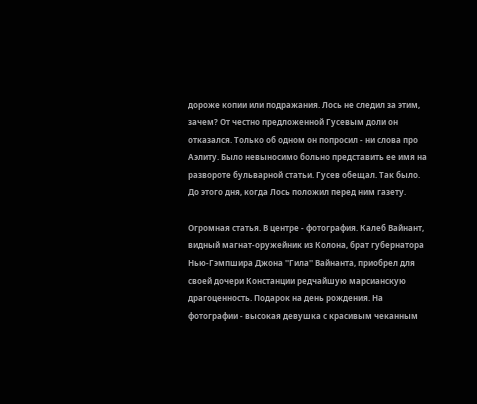дороже копии или подражания. Лось не следил за этим, зачем? От честно предложенной Гусевым доли он отказался. Только об одном он попросил - ни слова про Аэлиту. Было невыносимо больно представить ее имя на развороте бульварной статьи. Гусев обещал. Так было. До этогo дня, когда Лось положил перед ним газету.

Огромная статья. В центре - фотография. Калеб Вайнант, видный магнат-оружейник из Колона, брат губернатора Нью-Гэмпшира Джона ''Гила'' Вайнанта, приобрел для своей дочери Констанции редчайшую марсианскую драгоценность. Подарок на день рождения. На фотографии - высокая девушка с красивым чеканным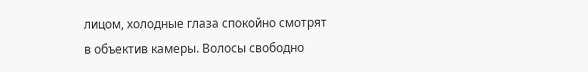лицом, холодные глаза спокойно смотрят в объектив камеры. Волосы свободно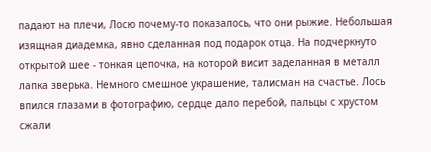падают на плечи, Лосю почему-то показалось, что они рыжие. Небольшая изящная диадемка, явно сделанная под подарок отца. На подчеркнуто открытой шее - тонкая цепочка, на которой висит заделанная в металл лапка зверька. Немного смешное украшение, талисман на счастье. Лось впился глазами в фотографию, сердце дало перебой, пальцы с хрустом сжали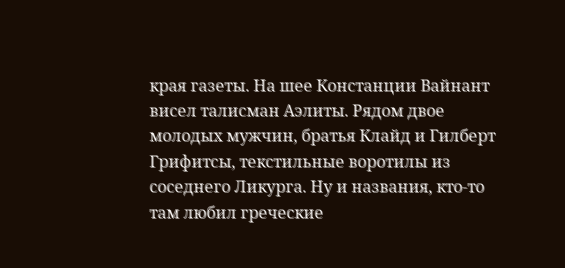края газеты. На шее Констанции Вайнант висел талисман Аэлиты. Рядом двое молодых мужчин, братья Клайд и Гилберт Грифитсы, текстильные воротилы из соседнего Ликурга. Ну и названия, кто-то там любил греческие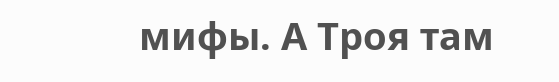мифы. А Троя там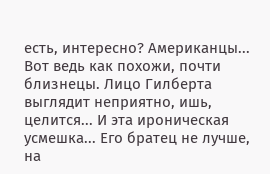есть, интересно? Американцы... Вот ведь как похожи, почти близнецы. Лицо Гилберта выглядит неприятно, ишь, целится... И эта ироническая усмешка... Его братец не лучше, на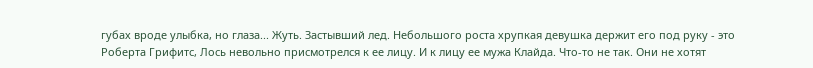губах вроде улыбка, но глаза... Жуть. Застывший лед. Небольшого роста хрупкая девушка держит его под руку - это Роберта Грифитс, Лось невольно присмотрелся к ее лицу. И к лицу ее мужа Клайда. Что-то не так. Они не хотят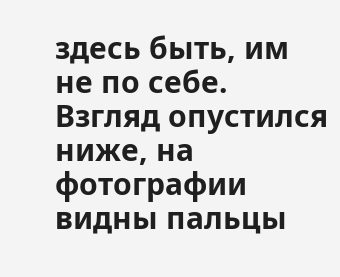здесь быть, им не по себе. Взгляд опустился ниже, на фотографии видны пальцы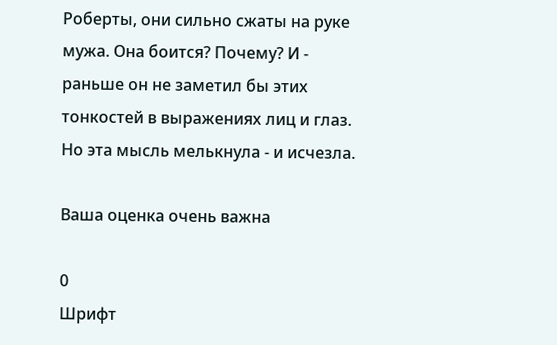Роберты, они сильно сжаты на руке мужа. Она боится? Почему? И - раньше он не заметил бы этих тонкостей в выражениях лиц и глаз. Но эта мысль мелькнула - и исчезла.

Ваша оценка очень важна

0
Шрифт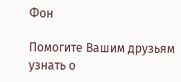Фон

Помогите Вашим друзьям узнать о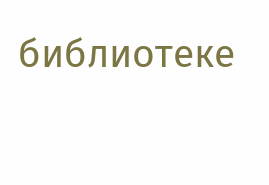библиотеке